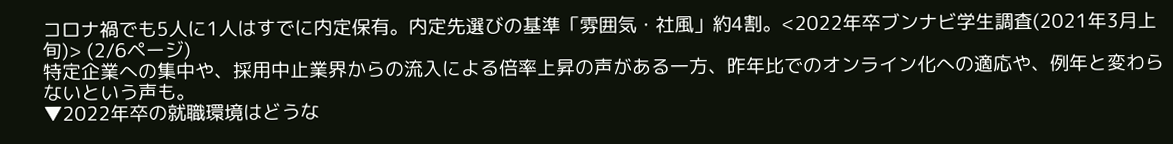コロナ禍でも5人に1人はすでに内定保有。内定先選びの基準「雰囲気・社風」約4割。<2022年卒ブンナビ学生調査(2021年3月上旬)> (2/6ページ)
特定企業への集中や、採用中止業界からの流入による倍率上昇の声がある一方、昨年比でのオンライン化への適応や、例年と変わらないという声も。
▼2022年卒の就職環境はどうな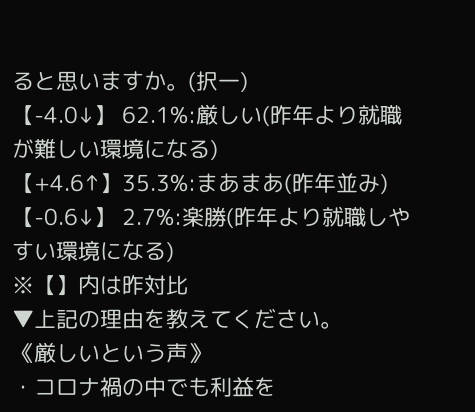ると思いますか。(択一)
【-4.0↓】 62.1%:厳しい(昨年より就職が難しい環境になる)
【+4.6↑】35.3%:まあまあ(昨年並み)
【-0.6↓】 2.7%:楽勝(昨年より就職しやすい環境になる)
※【】内は昨対比
▼上記の理由を教えてください。
《厳しいという声》
・コロナ禍の中でも利益を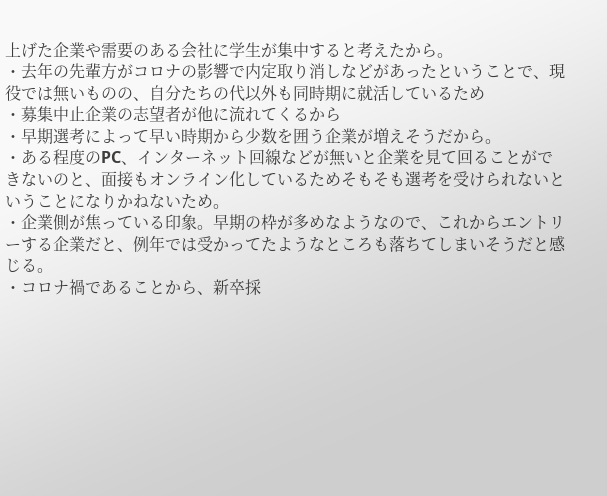上げた企業や需要のある会社に学生が集中すると考えたから。
・去年の先輩方がコロナの影響で内定取り消しなどがあったということで、現役では無いものの、自分たちの代以外も同時期に就活しているため
・募集中止企業の志望者が他に流れてくるから
・早期選考によって早い時期から少数を囲う企業が増えそうだから。
・ある程度のPC、インターネット回線などが無いと企業を見て回ることができないのと、面接もオンライン化しているためそもそも選考を受けられないということになりかねないため。
・企業側が焦っている印象。早期の枠が多めなようなので、これからエントリーする企業だと、例年では受かってたようなところも落ちてしまいそうだと感じる。
・コロナ禍であることから、新卒採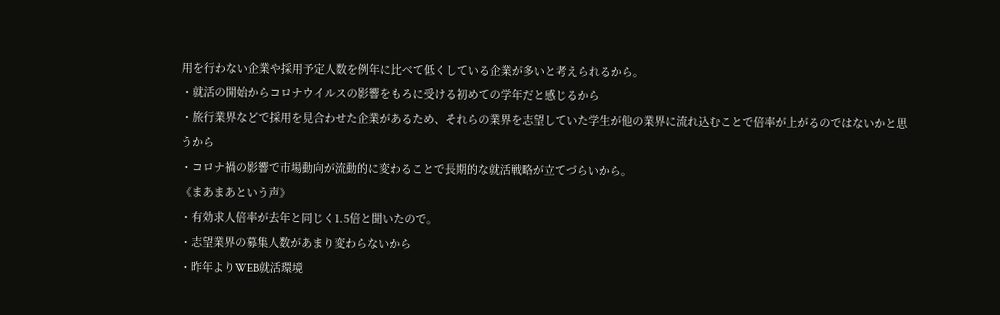用を行わない企業や採用予定人数を例年に比べて低くしている企業が多いと考えられるから。
・就活の開始からコロナウイルスの影響をもろに受ける初めての学年だと感じるから
・旅行業界などで採用を見合わせた企業があるため、それらの業界を志望していた学生が他の業界に流れ込むことで倍率が上がるのではないかと思うから
・コロナ禍の影響で市場動向が流動的に変わることで長期的な就活戦略が立てづらいから。
《まあまあという声》
・有効求人倍率が去年と同じく1.5倍と聞いたので。
・志望業界の募集人数があまり変わらないから
・昨年よりWEB就活環境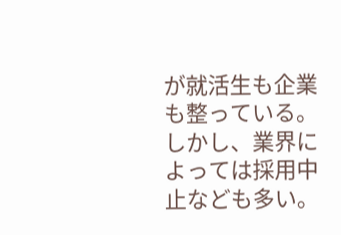が就活生も企業も整っている。しかし、業界によっては採用中止なども多い。